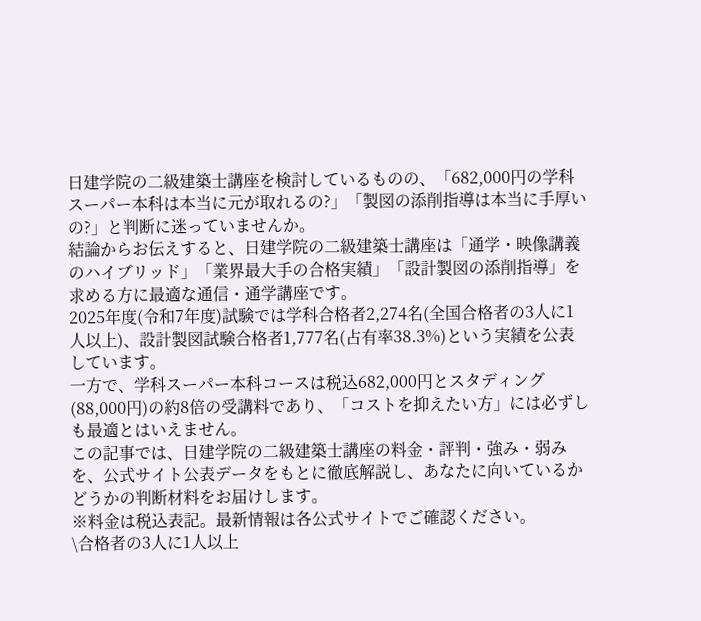日建学院の二級建築士講座を検討しているものの、「682,000円の学科スーパー本科は本当に元が取れるの?」「製図の添削指導は本当に手厚いの?」と判断に迷っていませんか。
結論からお伝えすると、日建学院の二級建築士講座は「通学・映像講義のハイブリッド」「業界最大手の合格実績」「設計製図の添削指導」を求める方に最適な通信・通学講座です。
2025年度(令和7年度)試験では学科合格者2,274名(全国合格者の3人に1人以上)、設計製図試験合格者1,777名(占有率38.3%)という実績を公表しています。
一方で、学科スーパー本科コースは税込682,000円とスタディング(88,000円)の約8倍の受講料であり、「コストを抑えたい方」には必ずしも最適とはいえません。
この記事では、日建学院の二級建築士講座の料金・評判・強み・弱みを、公式サイト公表データをもとに徹底解説し、あなたに向いているかどうかの判断材料をお届けします。
※料金は税込表記。最新情報は各公式サイトでご確認ください。
\合格者の3人に1人以上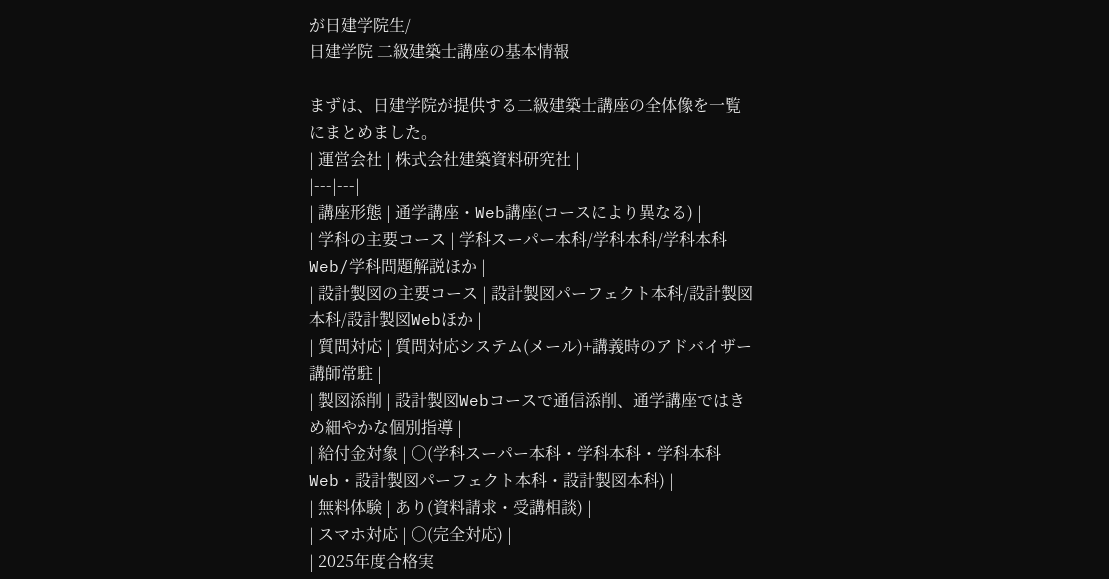が日建学院生/
日建学院 二級建築士講座の基本情報

まずは、日建学院が提供する二級建築士講座の全体像を一覧にまとめました。
| 運営会社 | 株式会社建築資料研究社 |
|---|---|
| 講座形態 | 通学講座・Web講座(コースにより異なる) |
| 学科の主要コース | 学科スーパー本科/学科本科/学科本科Web/学科問題解説ほか |
| 設計製図の主要コース | 設計製図パーフェクト本科/設計製図本科/設計製図Webほか |
| 質問対応 | 質問対応システム(メール)+講義時のアドバイザー講師常駐 |
| 製図添削 | 設計製図Webコースで通信添削、通学講座ではきめ細やかな個別指導 |
| 給付金対象 | ○(学科スーパー本科・学科本科・学科本科Web・設計製図パーフェクト本科・設計製図本科) |
| 無料体験 | あり(資料請求・受講相談) |
| スマホ対応 | ○(完全対応) |
| 2025年度合格実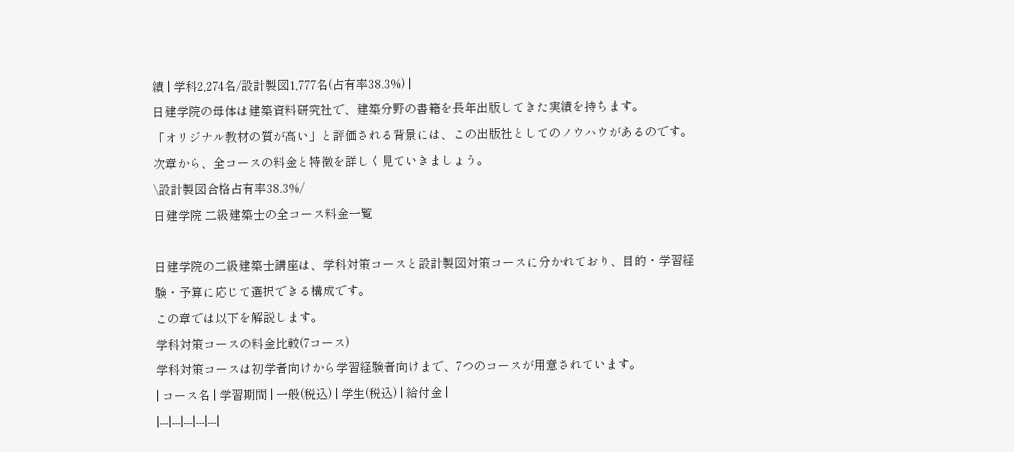績 | 学科2,274名/設計製図1,777名(占有率38.3%) |
日建学院の母体は建築資料研究社で、建築分野の書籍を長年出版してきた実績を持ちます。
「オリジナル教材の質が高い」と評価される背景には、この出版社としてのノウハウがあるのです。
次章から、全コースの料金と特徴を詳しく見ていきましょう。
\設計製図合格占有率38.3%/
日建学院 二級建築士の全コース料金一覧

日建学院の二級建築士講座は、学科対策コースと設計製図対策コースに分かれており、目的・学習経験・予算に応じて選択できる構成です。
この章では以下を解説します。
学科対策コースの料金比較(7コース)
学科対策コースは初学者向けから学習経験者向けまで、7つのコースが用意されています。
| コース名 | 学習期間 | 一般(税込) | 学生(税込) | 給付金 |
|---|---|---|---|---|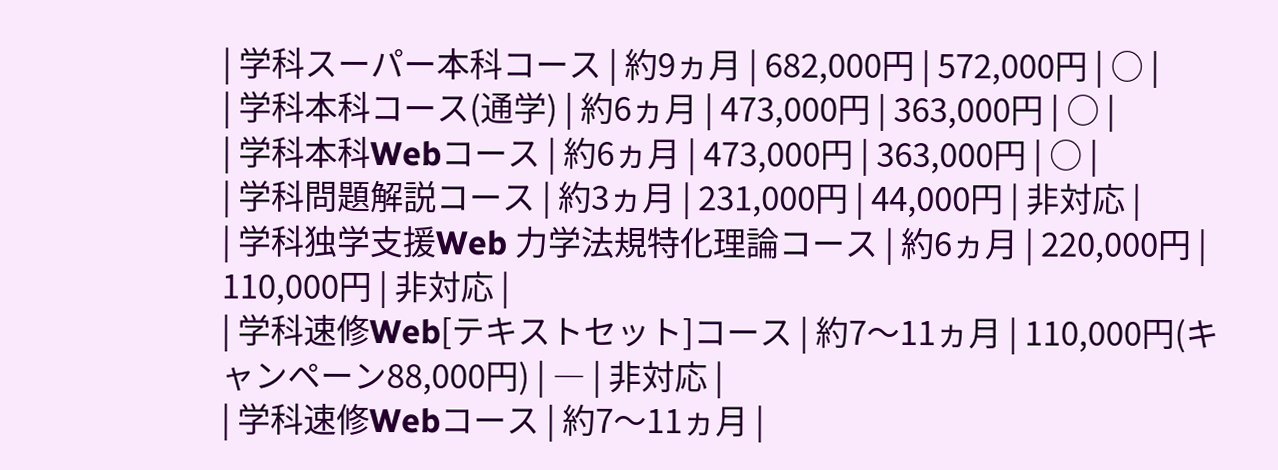| 学科スーパー本科コース | 約9ヵ月 | 682,000円 | 572,000円 | ○ |
| 学科本科コース(通学) | 約6ヵ月 | 473,000円 | 363,000円 | ○ |
| 学科本科Webコース | 約6ヵ月 | 473,000円 | 363,000円 | ○ |
| 学科問題解説コース | 約3ヵ月 | 231,000円 | 44,000円 | 非対応 |
| 学科独学支援Web 力学法規特化理論コース | 約6ヵ月 | 220,000円 | 110,000円 | 非対応 |
| 学科速修Web[テキストセット]コース | 約7〜11ヵ月 | 110,000円(キャンペーン88,000円) | ― | 非対応 |
| 学科速修Webコース | 約7〜11ヵ月 |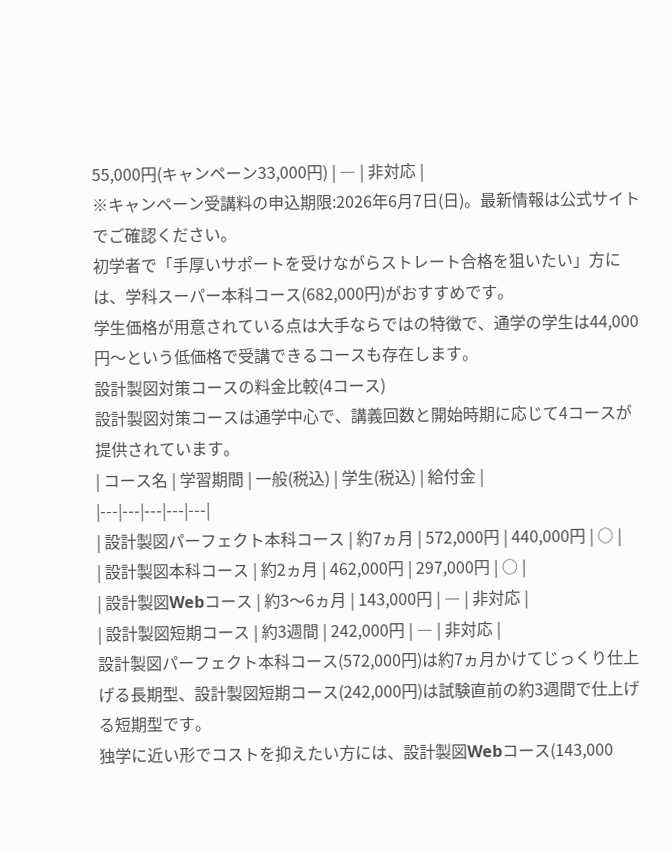55,000円(キャンペーン33,000円) | ― | 非対応 |
※キャンペーン受講料の申込期限:2026年6月7日(日)。最新情報は公式サイトでご確認ください。
初学者で「手厚いサポートを受けながらストレート合格を狙いたい」方には、学科スーパー本科コース(682,000円)がおすすめです。
学生価格が用意されている点は大手ならではの特徴で、通学の学生は44,000円〜という低価格で受講できるコースも存在します。
設計製図対策コースの料金比較(4コース)
設計製図対策コースは通学中心で、講義回数と開始時期に応じて4コースが提供されています。
| コース名 | 学習期間 | 一般(税込) | 学生(税込) | 給付金 |
|---|---|---|---|---|
| 設計製図パーフェクト本科コース | 約7ヵ月 | 572,000円 | 440,000円 | ○ |
| 設計製図本科コース | 約2ヵ月 | 462,000円 | 297,000円 | ○ |
| 設計製図Webコース | 約3〜6ヵ月 | 143,000円 | ― | 非対応 |
| 設計製図短期コース | 約3週間 | 242,000円 | ― | 非対応 |
設計製図パーフェクト本科コース(572,000円)は約7ヵ月かけてじっくり仕上げる長期型、設計製図短期コース(242,000円)は試験直前の約3週間で仕上げる短期型です。
独学に近い形でコストを抑えたい方には、設計製図Webコース(143,000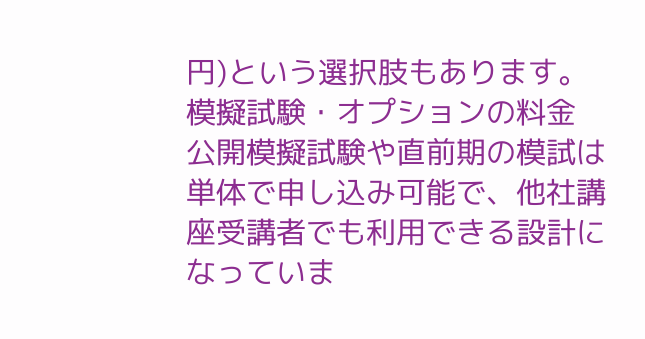円)という選択肢もあります。
模擬試験・オプションの料金
公開模擬試験や直前期の模試は単体で申し込み可能で、他社講座受講者でも利用できる設計になっていま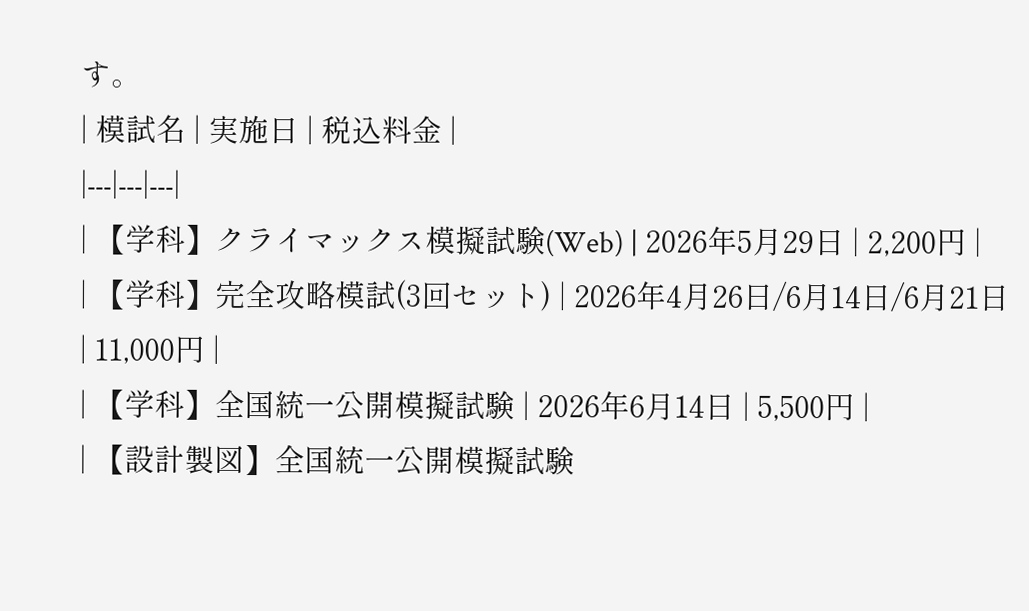す。
| 模試名 | 実施日 | 税込料金 |
|---|---|---|
| 【学科】クライマックス模擬試験(Web) | 2026年5月29日 | 2,200円 |
| 【学科】完全攻略模試(3回セット) | 2026年4月26日/6月14日/6月21日 | 11,000円 |
| 【学科】全国統一公開模擬試験 | 2026年6月14日 | 5,500円 |
| 【設計製図】全国統一公開模擬試験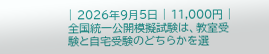| 2026年9月5日 | 11,000円 |
全国統一公開模擬試験は、教室受験と自宅受験のどちらかを選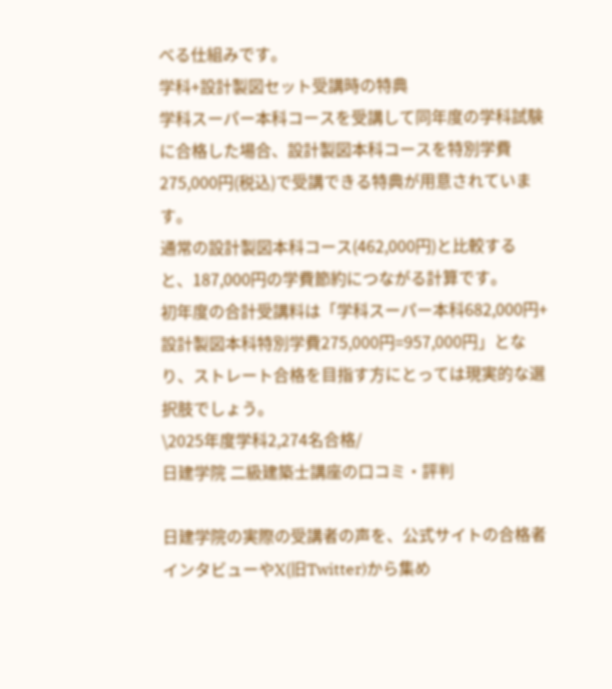べる仕組みです。
学科+設計製図セット受講時の特典
学科スーパー本科コースを受講して同年度の学科試験に合格した場合、設計製図本科コースを特別学費275,000円(税込)で受講できる特典が用意されています。
通常の設計製図本科コース(462,000円)と比較すると、187,000円の学費節約につながる計算です。
初年度の合計受講料は「学科スーパー本科682,000円+設計製図本科特別学費275,000円=957,000円」となり、ストレート合格を目指す方にとっては現実的な選択肢でしょう。
\2025年度学科2,274名合格/
日建学院 二級建築士講座の口コミ・評判

日建学院の実際の受講者の声を、公式サイトの合格者インタビューやX(旧Twitter)から集め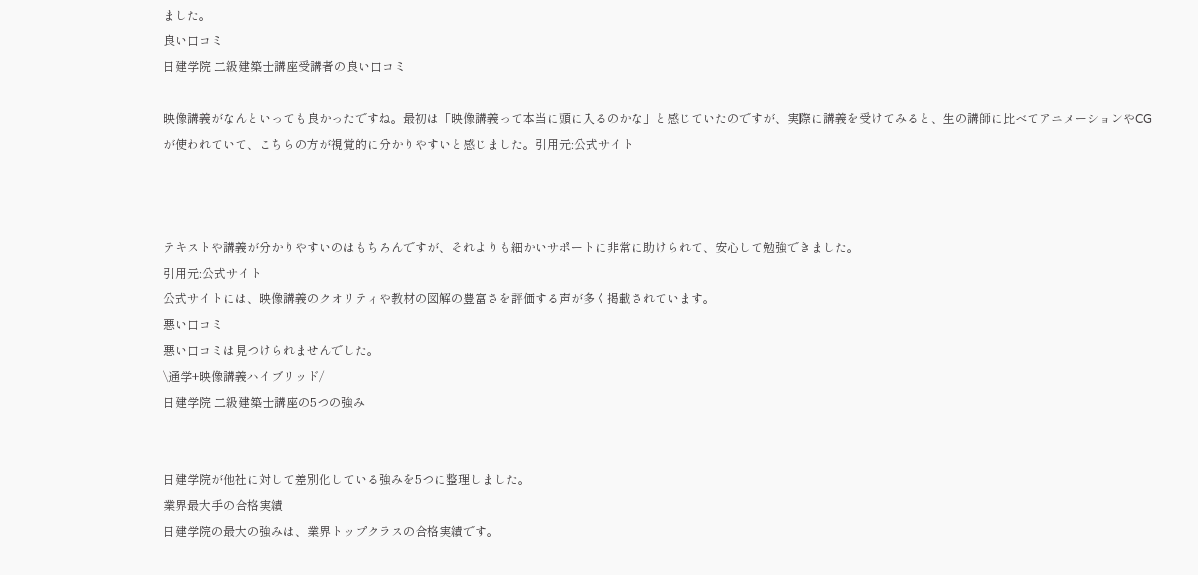ました。
良い口コミ
日建学院 二級建築士講座受講者の良い口コミ

映像講義がなんといっても良かったですね。最初は「映像講義って本当に頭に入るのかな」と感じていたのですが、実際に講義を受けてみると、生の講師に比べてアニメーションやCGが使われていて、こちらの方が視覚的に分かりやすいと感じました。引用元:公式サイト



テキストや講義が分かりやすいのはもちろんですが、それよりも細かいサポートに非常に助けられて、安心して勉強できました。
引用元:公式サイト
公式サイトには、映像講義のクオリティや教材の図解の豊富さを評価する声が多く掲載されています。
悪い口コミ
悪い口コミは見つけられませんでした。
\通学+映像講義ハイブリッド/
日建学院 二級建築士講座の5つの強み


日建学院が他社に対して差別化している強みを5つに整理しました。
業界最大手の合格実績
日建学院の最大の強みは、業界トップクラスの合格実績です。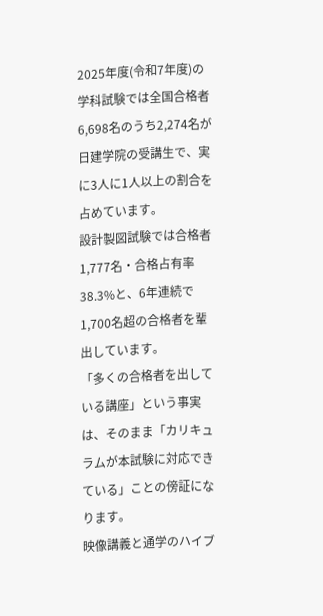2025年度(令和7年度)の学科試験では全国合格者6,698名のうち2,274名が日建学院の受講生で、実に3人に1人以上の割合を占めています。
設計製図試験では合格者1,777名・合格占有率38.3%と、6年連続で1,700名超の合格者を輩出しています。
「多くの合格者を出している講座」という事実は、そのまま「カリキュラムが本試験に対応できている」ことの傍証になります。
映像講義と通学のハイブ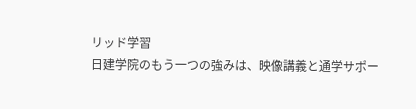リッド学習
日建学院のもう一つの強みは、映像講義と通学サポー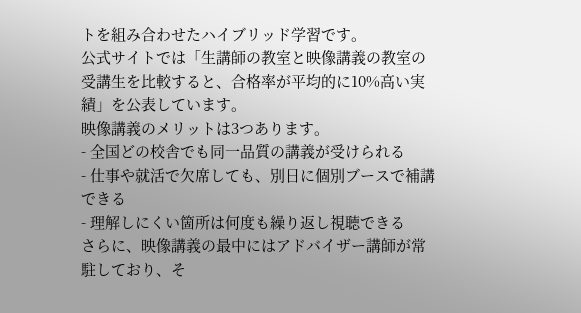トを組み合わせたハイブリッド学習です。
公式サイトでは「生講師の教室と映像講義の教室の受講生を比較すると、合格率が平均的に10%高い実績」を公表しています。
映像講義のメリットは3つあります。
- 全国どの校舎でも同一品質の講義が受けられる
- 仕事や就活で欠席しても、別日に個別ブースで補講できる
- 理解しにくい箇所は何度も繰り返し視聴できる
さらに、映像講義の最中にはアドバイザー講師が常駐しており、そ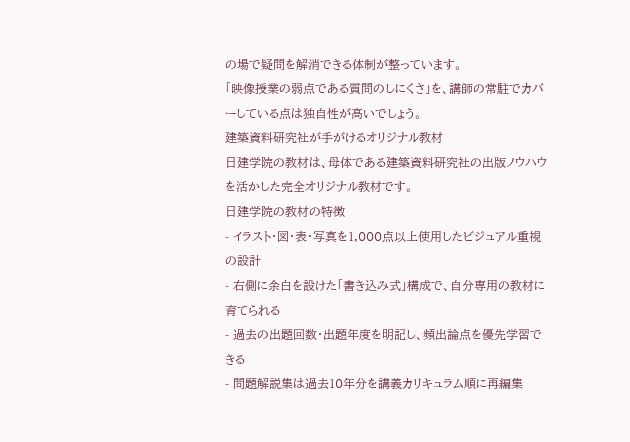の場で疑問を解消できる体制が整っています。
「映像授業の弱点である質問のしにくさ」を、講師の常駐でカバーしている点は独自性が高いでしょう。
建築資料研究社が手がけるオリジナル教材
日建学院の教材は、母体である建築資料研究社の出版ノウハウを活かした完全オリジナル教材です。
日建学院の教材の特徴
- イラスト・図・表・写真を1,000点以上使用したビジュアル重視の設計
- 右側に余白を設けた「書き込み式」構成で、自分専用の教材に育てられる
- 過去の出題回数・出題年度を明記し、頻出論点を優先学習できる
- 問題解説集は過去10年分を講義カリキュラム順に再編集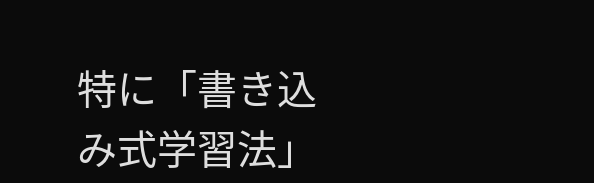特に「書き込み式学習法」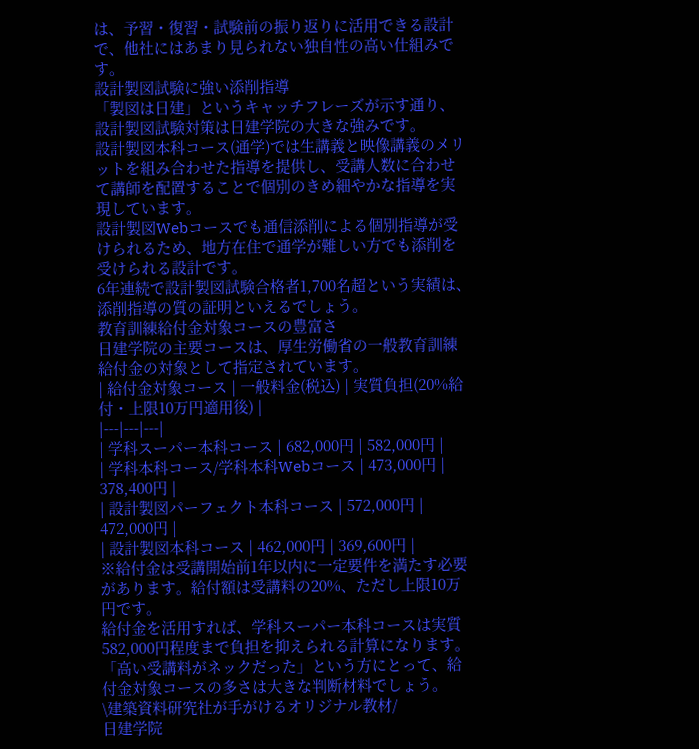は、予習・復習・試験前の振り返りに活用できる設計で、他社にはあまり見られない独自性の高い仕組みです。
設計製図試験に強い添削指導
「製図は日建」というキャッチフレーズが示す通り、設計製図試験対策は日建学院の大きな強みです。
設計製図本科コース(通学)では生講義と映像講義のメリットを組み合わせた指導を提供し、受講人数に合わせて講師を配置することで個別のきめ細やかな指導を実現しています。
設計製図Webコースでも通信添削による個別指導が受けられるため、地方在住で通学が難しい方でも添削を受けられる設計です。
6年連続で設計製図試験合格者1,700名超という実績は、添削指導の質の証明といえるでしょう。
教育訓練給付金対象コースの豊富さ
日建学院の主要コースは、厚生労働省の一般教育訓練給付金の対象として指定されています。
| 給付金対象コース | 一般料金(税込) | 実質負担(20%給付・上限10万円適用後) |
|---|---|---|
| 学科スーパー本科コース | 682,000円 | 582,000円 |
| 学科本科コース/学科本科Webコース | 473,000円 | 378,400円 |
| 設計製図パーフェクト本科コース | 572,000円 | 472,000円 |
| 設計製図本科コース | 462,000円 | 369,600円 |
※給付金は受講開始前1年以内に一定要件を満たす必要があります。給付額は受講料の20%、ただし上限10万円です。
給付金を活用すれば、学科スーパー本科コースは実質582,000円程度まで負担を抑えられる計算になります。
「高い受講料がネックだった」という方にとって、給付金対象コースの多さは大きな判断材料でしょう。
\建築資料研究社が手がけるオリジナル教材/
日建学院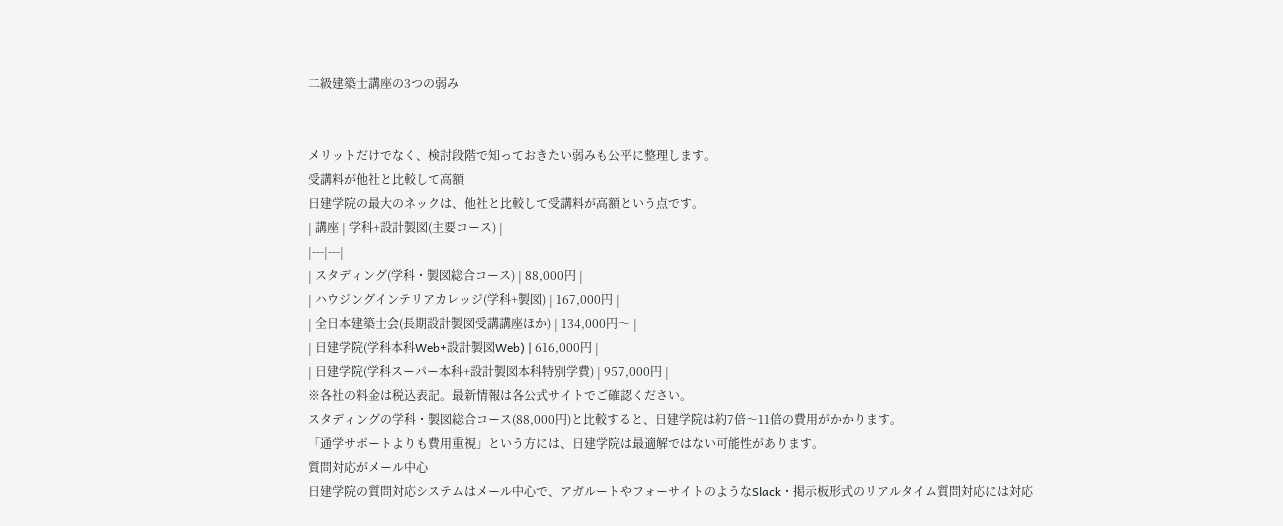二級建築士講座の3つの弱み


メリットだけでなく、検討段階で知っておきたい弱みも公平に整理します。
受講料が他社と比較して高額
日建学院の最大のネックは、他社と比較して受講料が高額という点です。
| 講座 | 学科+設計製図(主要コース) |
|---|---|
| スタディング(学科・製図総合コース) | 88,000円 |
| ハウジングインテリアカレッジ(学科+製図) | 167,000円 |
| 全日本建築士会(長期設計製図受講講座ほか) | 134,000円〜 |
| 日建学院(学科本科Web+設計製図Web) | 616,000円 |
| 日建学院(学科スーパー本科+設計製図本科特別学費) | 957,000円 |
※各社の料金は税込表記。最新情報は各公式サイトでご確認ください。
スタディングの学科・製図総合コース(88,000円)と比較すると、日建学院は約7倍〜11倍の費用がかかります。
「通学サポートよりも費用重視」という方には、日建学院は最適解ではない可能性があります。
質問対応がメール中心
日建学院の質問対応システムはメール中心で、アガルートやフォーサイトのようなSlack・掲示板形式のリアルタイム質問対応には対応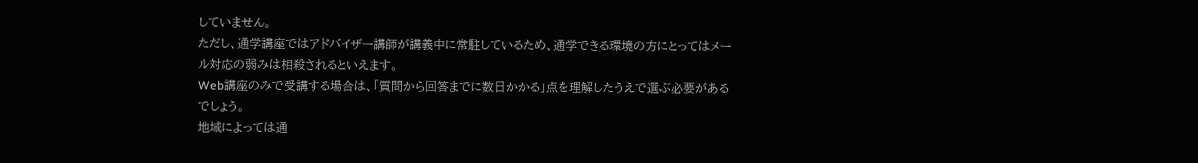していません。
ただし、通学講座ではアドバイザー講師が講義中に常駐しているため、通学できる環境の方にとってはメール対応の弱みは相殺されるといえます。
Web講座のみで受講する場合は、「質問から回答までに数日かかる」点を理解したうえで選ぶ必要があるでしょう。
地域によっては通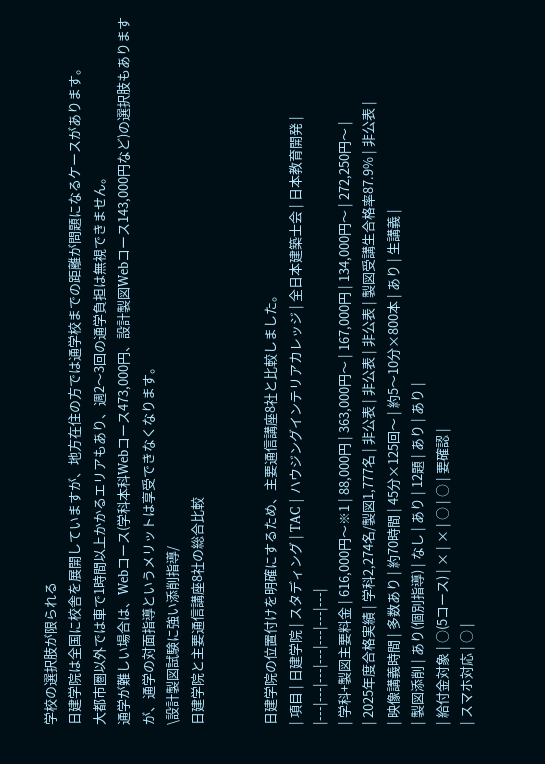学校の選択肢が限られる
日建学院は全国に校舎を展開していますが、地方在住の方では通学校までの距離が問題になるケースがあります。
大都市圏以外では車で1時間以上かかるエリアもあり、週2〜3回の通学負担は無視できません。
通学が難しい場合は、Webコース(学科本科Webコース473,000円、設計製図Webコース143,000円など)の選択肢もありますが、通学の対面指導というメリットは享受できなくなります。
\設計製図試験に強い添削指導/
日建学院と主要通信講座8社の総合比較


日建学院の位置付けを明確にするため、主要通信講座8社と比較しました。
| 項目 | 日建学院 | スタディング | TAC | ハウジングインテリアカレッジ | 全日本建築士会 | 日本教育開発 |
|---|---|---|---|---|---|---|
| 学科+製図主要料金 | 616,000円〜※1 | 88,000円 | 363,000円〜 | 167,000円 | 134,000円〜 | 272,250円〜 |
| 2025年度合格実績 | 学科2,274名/製図1,777名 | 非公表 | 非公表 | 非公表 | 製図受講生合格率87.9% | 非公表 |
| 映像講義時間 | 多数あり | 約70時間 | 45分×125回〜 | 約5〜10分×800本 | あり | 生講義 |
| 製図添削 | あり(個別指導) | なし | あり | 12題 | あり | あり |
| 給付金対象 | ○(5コース) | × | × | ○ | ○ | 要確認 |
| スマホ対応 | ○ |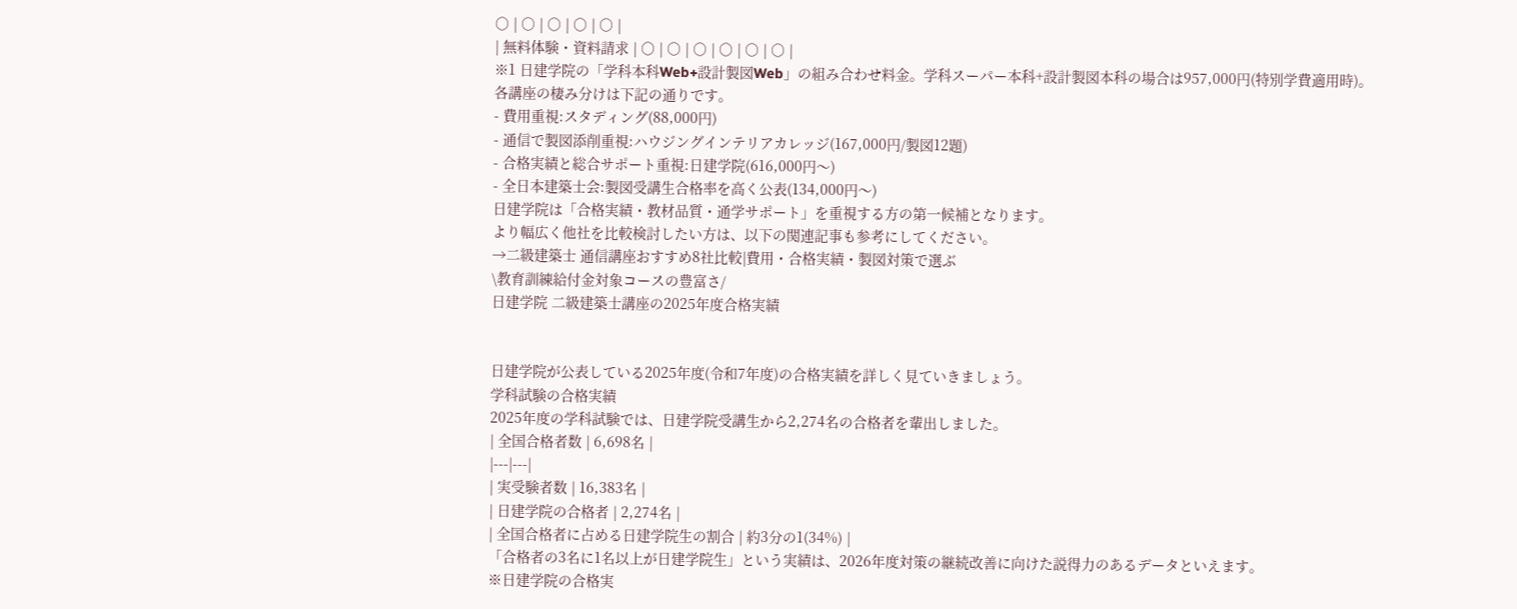○ | ○ | ○ | ○ | ○ |
| 無料体験・資料請求 | ○ | ○ | ○ | ○ | ○ | ○ |
※1 日建学院の「学科本科Web+設計製図Web」の組み合わせ料金。学科スーパー本科+設計製図本科の場合は957,000円(特別学費適用時)。
各講座の棲み分けは下記の通りです。
- 費用重視:スタディング(88,000円)
- 通信で製図添削重視:ハウジングインテリアカレッジ(167,000円/製図12題)
- 合格実績と総合サポート重視:日建学院(616,000円〜)
- 全日本建築士会:製図受講生合格率を高く公表(134,000円〜)
日建学院は「合格実績・教材品質・通学サポート」を重視する方の第一候補となります。
より幅広く他社を比較検討したい方は、以下の関連記事も参考にしてください。
→二級建築士 通信講座おすすめ8社比較|費用・合格実績・製図対策で選ぶ
\教育訓練給付金対象コースの豊富さ/
日建学院 二級建築士講座の2025年度合格実績


日建学院が公表している2025年度(令和7年度)の合格実績を詳しく見ていきましょう。
学科試験の合格実績
2025年度の学科試験では、日建学院受講生から2,274名の合格者を輩出しました。
| 全国合格者数 | 6,698名 |
|---|---|
| 実受験者数 | 16,383名 |
| 日建学院の合格者 | 2,274名 |
| 全国合格者に占める日建学院生の割合 | 約3分の1(34%) |
「合格者の3名に1名以上が日建学院生」という実績は、2026年度対策の継続改善に向けた説得力のあるデータといえます。
※日建学院の合格実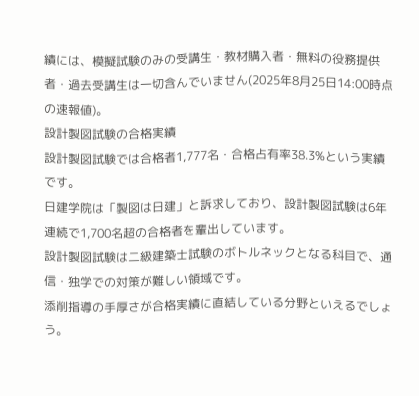績には、模擬試験のみの受講生・教材購入者・無料の役務提供者・過去受講生は一切含んでいません(2025年8月25日14:00時点の速報値)。
設計製図試験の合格実績
設計製図試験では合格者1,777名・合格占有率38.3%という実績です。
日建学院は「製図は日建」と訴求しており、設計製図試験は6年連続で1,700名超の合格者を輩出しています。
設計製図試験は二級建築士試験のボトルネックとなる科目で、通信・独学での対策が難しい領域です。
添削指導の手厚さが合格実績に直結している分野といえるでしょう。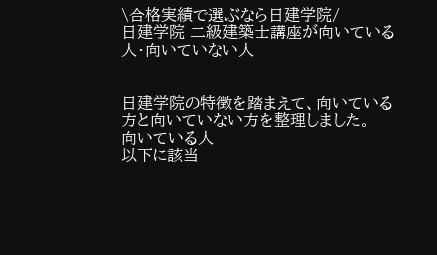\合格実績で選ぶなら日建学院/
日建学院 二級建築士講座が向いている人・向いていない人


日建学院の特徴を踏まえて、向いている方と向いていない方を整理しました。
向いている人
以下に該当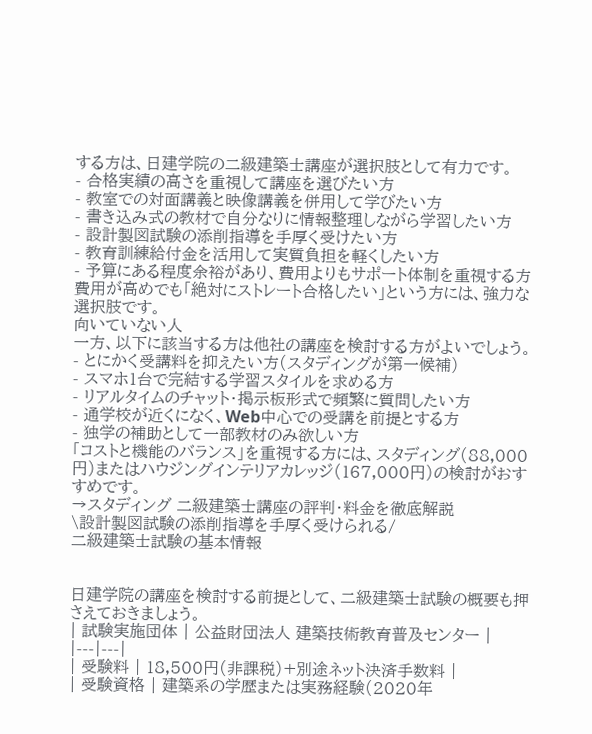する方は、日建学院の二級建築士講座が選択肢として有力です。
- 合格実績の高さを重視して講座を選びたい方
- 教室での対面講義と映像講義を併用して学びたい方
- 書き込み式の教材で自分なりに情報整理しながら学習したい方
- 設計製図試験の添削指導を手厚く受けたい方
- 教育訓練給付金を活用して実質負担を軽くしたい方
- 予算にある程度余裕があり、費用よりもサポート体制を重視する方
費用が高めでも「絶対にストレート合格したい」という方には、強力な選択肢です。
向いていない人
一方、以下に該当する方は他社の講座を検討する方がよいでしょう。
- とにかく受講料を抑えたい方(スタディングが第一候補)
- スマホ1台で完結する学習スタイルを求める方
- リアルタイムのチャット・掲示板形式で頻繁に質問したい方
- 通学校が近くになく、Web中心での受講を前提とする方
- 独学の補助として一部教材のみ欲しい方
「コストと機能のバランス」を重視する方には、スタディング(88,000円)またはハウジングインテリアカレッジ(167,000円)の検討がおすすめです。
→スタディング 二級建築士講座の評判・料金を徹底解説
\設計製図試験の添削指導を手厚く受けられる/
二級建築士試験の基本情報


日建学院の講座を検討する前提として、二級建築士試験の概要も押さえておきましょう。
| 試験実施団体 | 公益財団法人 建築技術教育普及センター |
|---|---|
| 受験料 | 18,500円(非課税)+別途ネット決済手数料 |
| 受験資格 | 建築系の学歴または実務経験(2020年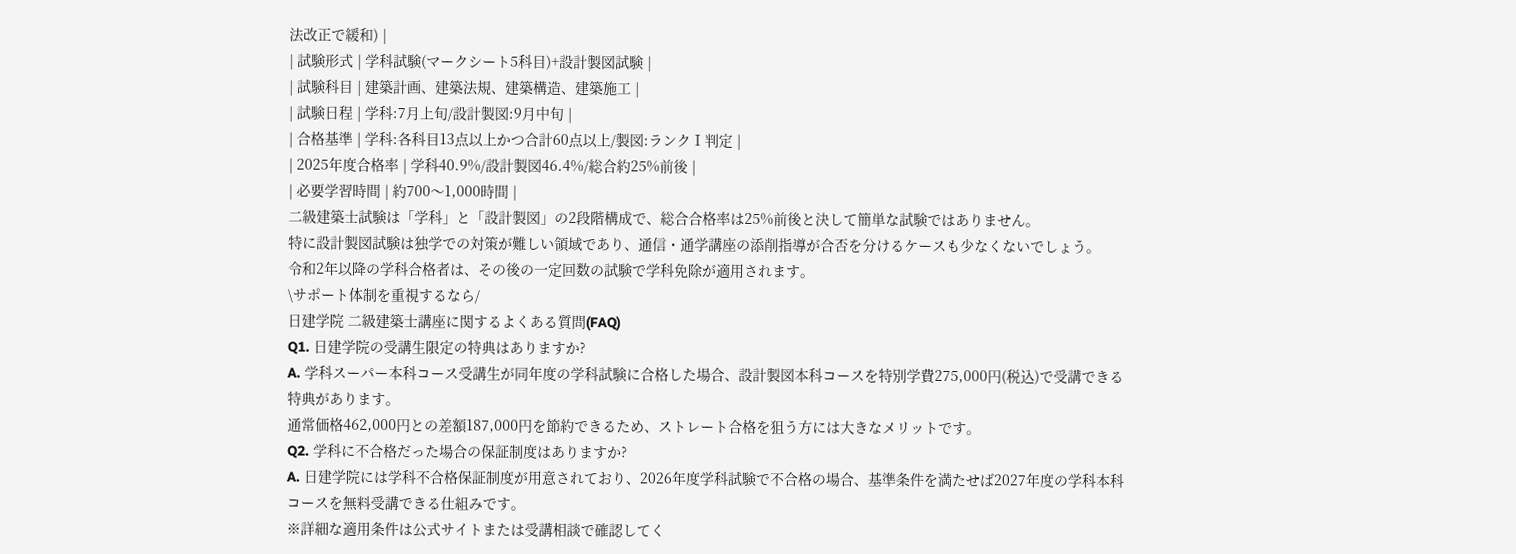法改正で緩和) |
| 試験形式 | 学科試験(マークシート5科目)+設計製図試験 |
| 試験科目 | 建築計画、建築法規、建築構造、建築施工 |
| 試験日程 | 学科:7月上旬/設計製図:9月中旬 |
| 合格基準 | 学科:各科目13点以上かつ合計60点以上/製図:ランクⅠ判定 |
| 2025年度合格率 | 学科40.9%/設計製図46.4%/総合約25%前後 |
| 必要学習時間 | 約700〜1,000時間 |
二級建築士試験は「学科」と「設計製図」の2段階構成で、総合合格率は25%前後と決して簡単な試験ではありません。
特に設計製図試験は独学での対策が難しい領域であり、通信・通学講座の添削指導が合否を分けるケースも少なくないでしょう。
令和2年以降の学科合格者は、その後の一定回数の試験で学科免除が適用されます。
\サポート体制を重視するなら/
日建学院 二級建築士講座に関するよくある質問(FAQ)
Q1. 日建学院の受講生限定の特典はありますか?
A. 学科スーパー本科コース受講生が同年度の学科試験に合格した場合、設計製図本科コースを特別学費275,000円(税込)で受講できる特典があります。
通常価格462,000円との差額187,000円を節約できるため、ストレート合格を狙う方には大きなメリットです。
Q2. 学科に不合格だった場合の保証制度はありますか?
A. 日建学院には学科不合格保証制度が用意されており、2026年度学科試験で不合格の場合、基準条件を満たせば2027年度の学科本科コースを無料受講できる仕組みです。
※詳細な適用条件は公式サイトまたは受講相談で確認してく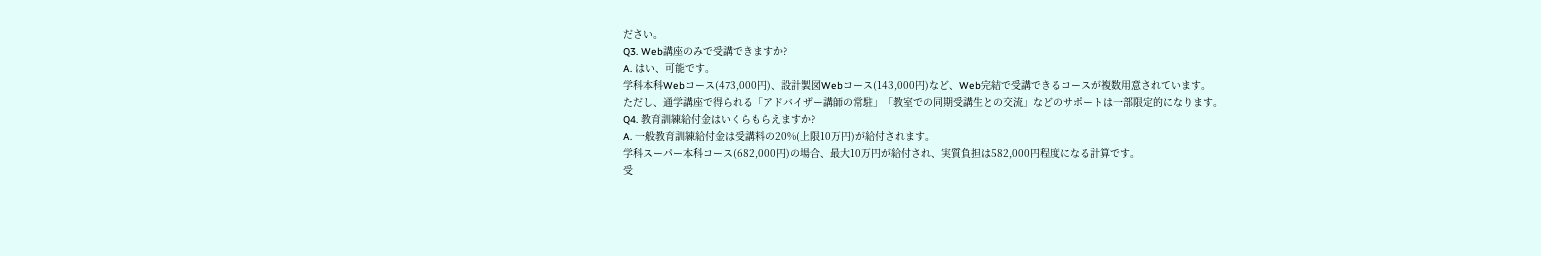ださい。
Q3. Web講座のみで受講できますか?
A. はい、可能です。
学科本科Webコース(473,000円)、設計製図Webコース(143,000円)など、Web完結で受講できるコースが複数用意されています。
ただし、通学講座で得られる「アドバイザー講師の常駐」「教室での同期受講生との交流」などのサポートは一部限定的になります。
Q4. 教育訓練給付金はいくらもらえますか?
A. 一般教育訓練給付金は受講料の20%(上限10万円)が給付されます。
学科スーパー本科コース(682,000円)の場合、最大10万円が給付され、実質負担は582,000円程度になる計算です。
受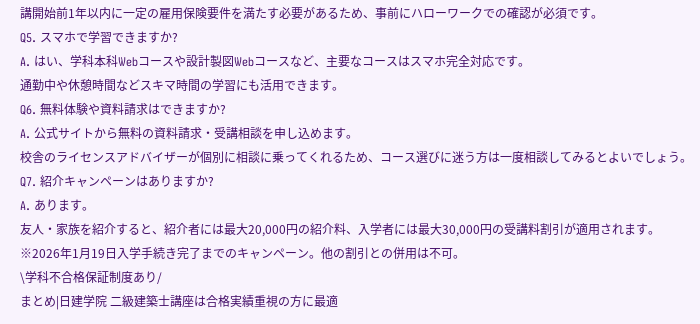講開始前1年以内に一定の雇用保険要件を満たす必要があるため、事前にハローワークでの確認が必須です。
Q5. スマホで学習できますか?
A. はい、学科本科Webコースや設計製図Webコースなど、主要なコースはスマホ完全対応です。
通勤中や休憩時間などスキマ時間の学習にも活用できます。
Q6. 無料体験や資料請求はできますか?
A. 公式サイトから無料の資料請求・受講相談を申し込めます。
校舎のライセンスアドバイザーが個別に相談に乗ってくれるため、コース選びに迷う方は一度相談してみるとよいでしょう。
Q7. 紹介キャンペーンはありますか?
A. あります。
友人・家族を紹介すると、紹介者には最大20,000円の紹介料、入学者には最大30,000円の受講料割引が適用されます。
※2026年1月19日入学手続き完了までのキャンペーン。他の割引との併用は不可。
\学科不合格保証制度あり/
まとめ|日建学院 二級建築士講座は合格実績重視の方に最適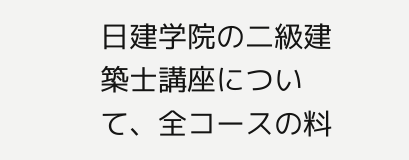日建学院の二級建築士講座について、全コースの料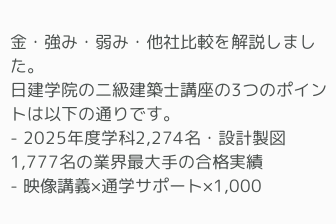金・強み・弱み・他社比較を解説しました。
日建学院の二級建築士講座の3つのポイントは以下の通りです。
- 2025年度学科2,274名・設計製図1,777名の業界最大手の合格実績
- 映像講義×通学サポート×1,000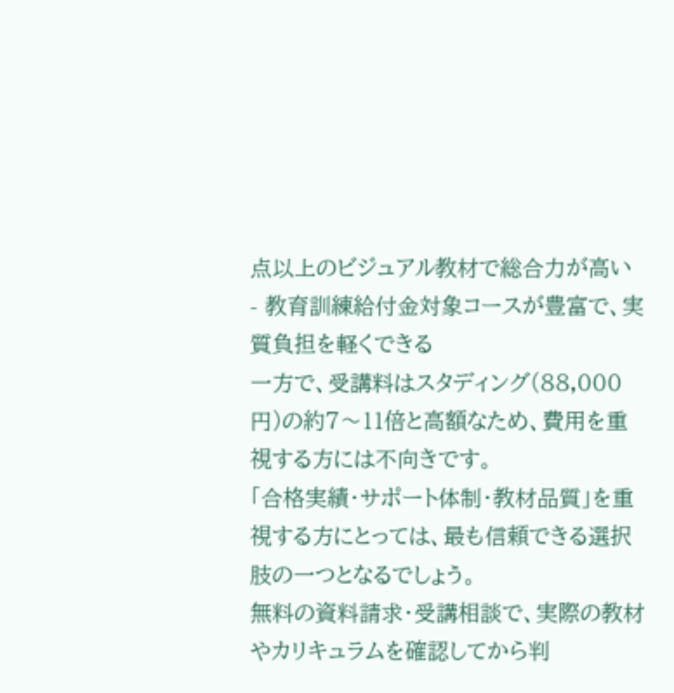点以上のビジュアル教材で総合力が高い
- 教育訓練給付金対象コースが豊富で、実質負担を軽くできる
一方で、受講料はスタディング(88,000円)の約7〜11倍と高額なため、費用を重視する方には不向きです。
「合格実績・サポート体制・教材品質」を重視する方にとっては、最も信頼できる選択肢の一つとなるでしょう。
無料の資料請求・受講相談で、実際の教材やカリキュラムを確認してから判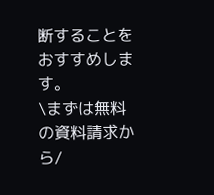断することをおすすめします。
\まずは無料の資料請求から/